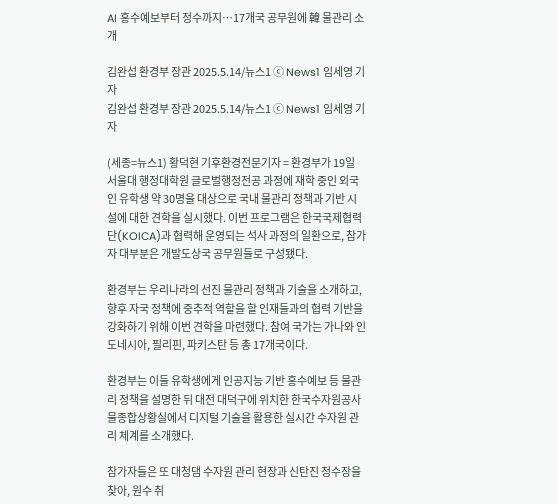AI 홍수예보부터 정수까지…17개국 공무원에 韓 물관리 소개

김완섭 환경부 장관 2025.5.14/뉴스1 ⓒ News1 임세영 기자
김완섭 환경부 장관 2025.5.14/뉴스1 ⓒ News1 임세영 기자

(세종=뉴스1) 황덕현 기후환경전문기자 = 환경부가 19일 서울대 행정대학원 글로벌행정전공 과정에 재학 중인 외국인 유학생 약 30명을 대상으로 국내 물관리 정책과 기반 시설에 대한 견학을 실시했다. 이번 프로그램은 한국국제협력단(KOICA)과 협력해 운영되는 석사 과정의 일환으로, 참가자 대부분은 개발도상국 공무원들로 구성됐다.

환경부는 우리나라의 선진 물관리 정책과 기술을 소개하고, 향후 자국 정책에 중추적 역할을 할 인재들과의 협력 기반을 강화하기 위해 이번 견학을 마련했다. 참여 국가는 가나와 인도네시아, 필리핀, 파키스탄 등 총 17개국이다.

환경부는 이들 유학생에게 인공지능 기반 홍수예보 등 물관리 정책을 설명한 뒤 대전 대덕구에 위치한 한국수자원공사 물종합상황실에서 디지털 기술을 활용한 실시간 수자원 관리 체계를 소개했다.

참가자들은 또 대청댐 수자원 관리 현장과 신탄진 정수장을 찾아, 원수 취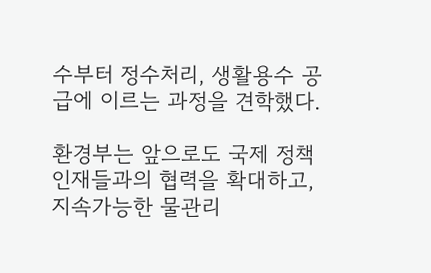수부터 정수처리, 생활용수 공급에 이르는 과정을 견학했다.

환경부는 앞으로도 국제 정책 인재들과의 협력을 확대하고, 지속가능한 물관리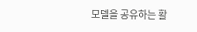모델을 공유하는 활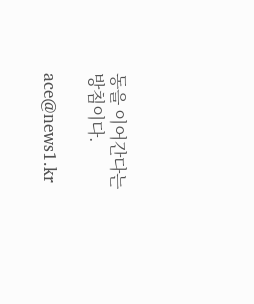동을 이어간다는 방침이다.

ace@news1.kr